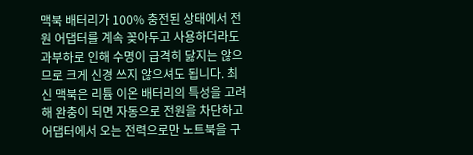맥북 배터리가 100% 충전된 상태에서 전원 어댑터를 계속 꽂아두고 사용하더라도 과부하로 인해 수명이 급격히 닳지는 않으므로 크게 신경 쓰지 않으셔도 됩니다. 최신 맥북은 리튬 이온 배터리의 특성을 고려해 완충이 되면 자동으로 전원을 차단하고 어댑터에서 오는 전력으로만 노트북을 구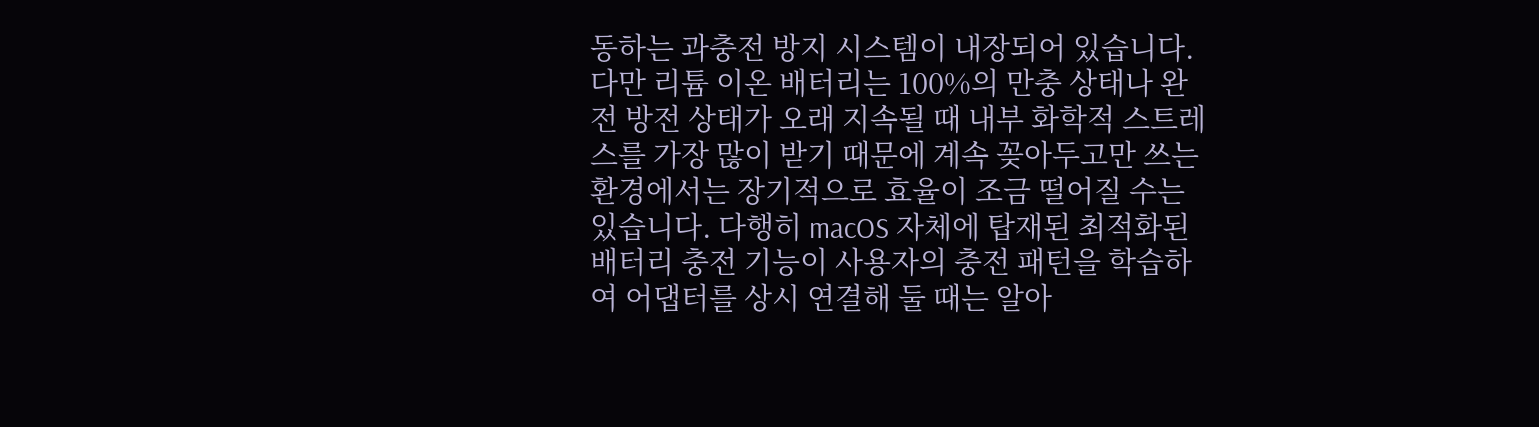동하는 과충전 방지 시스템이 내장되어 있습니다. 다만 리튬 이온 배터리는 100%의 만충 상태나 완전 방전 상태가 오래 지속될 때 내부 화학적 스트레스를 가장 많이 받기 때문에 계속 꽂아두고만 쓰는 환경에서는 장기적으로 효율이 조금 떨어질 수는 있습니다. 다행히 macOS 자체에 탑재된 최적화된 배터리 충전 기능이 사용자의 충전 패턴을 학습하여 어댑터를 상시 연결해 둘 때는 알아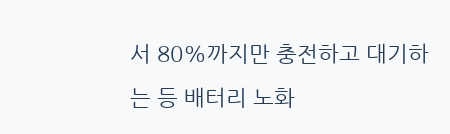서 80%까지만 충전하고 대기하는 등 배터리 노화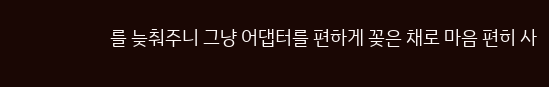를 늦춰주니 그냥 어댑터를 편하게 꽂은 채로 마음 편히 사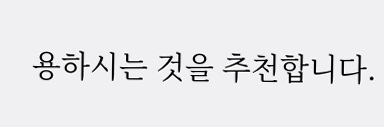용하시는 것을 추천합니다.